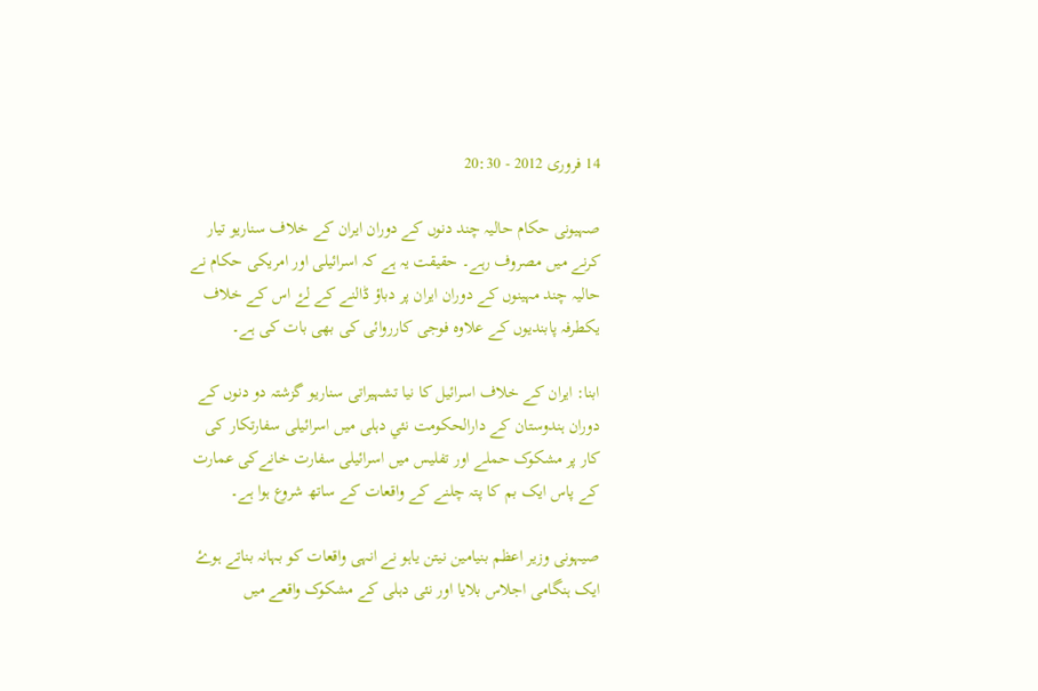14 فروری 2012 - 20:30

صہیونی حکام حالیہ چند دنوں کے دوران ایران کے خلاف سناریو تیار کرنے میں مصروف رہے۔ حقیقت یہ ہے کہ اسرائيلی اور امریکی حکام نے حالیہ چند مہینوں کے دوران ایران پر دباؤ ڈالنے کے لۓ اس کے خلاف یکطرفہ پابندیوں کے علاوہ فوجی کارروائی کی بھی بات کی ہے۔

ابنا: ایران کے خلاف اسرائيل کا نیا تشہیراتی سناریو گزشتہ دو دنوں کے دوران ہندوستان کے دارالحکومت نئي دہلی میں اسرائیلی سفارتکار کی کار پر مشکوک حملے اور تفلیس میں اسرائيلی سفارت خانےکی عمارت کے پاس ایک بم کا پتہ چلنے کے واقعات کے ساتھ شروع ہوا ہے۔

صیہونی وزیر اعظم بنیامین نیتن یاہو نے انہی واقعات کو بہانہ بناتے ہوۓ ایک ہنگامی اجلاس بلایا اور نئی دہلی کے مشکوک واقعے میں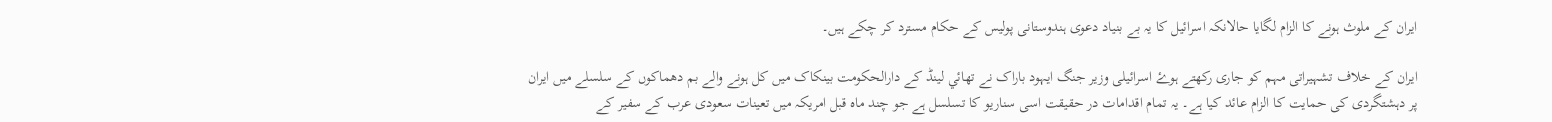ایران کے ملوث ہونے کا الزام لگایا حالانکہ اسرائيل کا یہ بے بنیاد دعوی ہندوستانی پولیس کے حکام مسترد کر چکے ہیں۔

ایران کے خلاف تشہیراتی مہم کو جاری رکھتے ہوۓ اسرائيلی وزیر جنگ ایہود باراک نے تھائي لینڈ کے دارالحکومت بینکاک میں کل ہونے والے بم دھماکوں کے سلسلے میں ایران پر دہشتگردی کی حمایت کا الزام عائد کیا ہے۔ یہ تمام اقدامات در حقیقت اسی سناریو کا تسلسل ہے جو چند ماہ قبل امریکہ میں تعینات سعودی عرب کے سفیر کے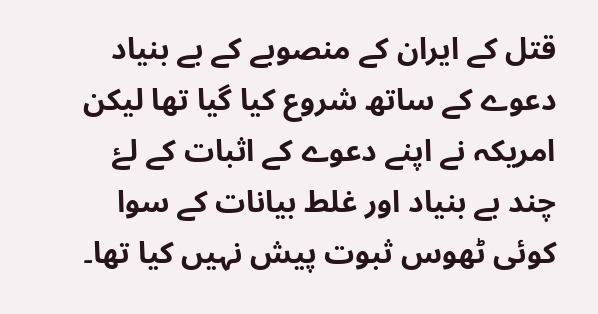قتل کے ایران کے منصوبے کے بے بنیاد دعوے کے ساتھ شروع کیا گیا تھا لیکن امریکہ نے اپنے دعوے کے اثبات کے لۓ چند بے بنیاد اور غلط بیانات کے سوا کوئی ٹھوس ثبوت پیش نہیں کیا تھا۔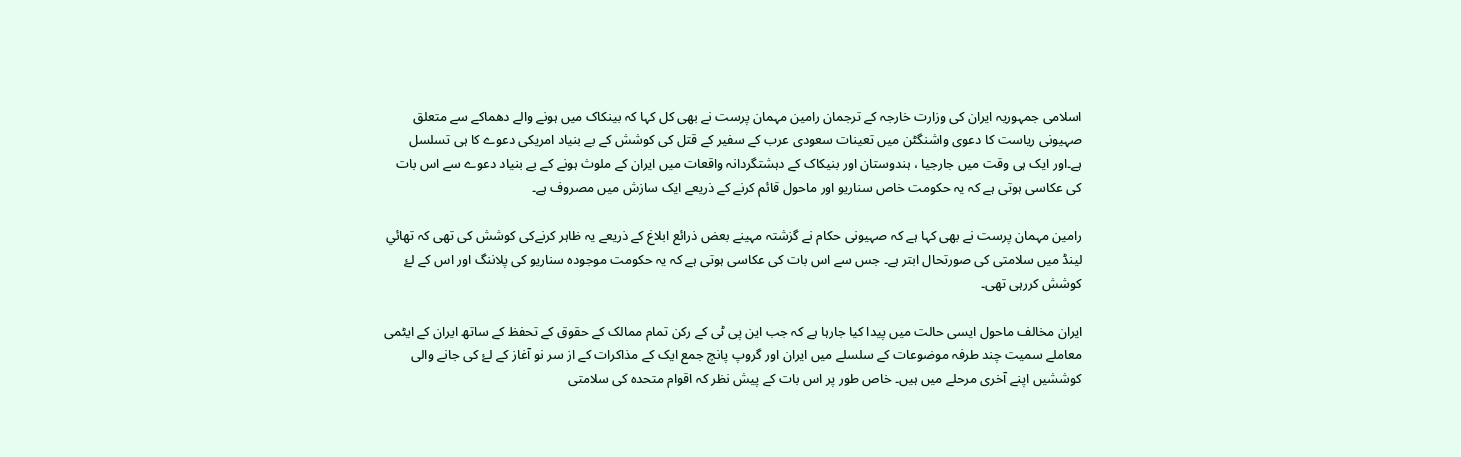اسلامی جمہوریہ ایران کی وزارت خارجہ کے ترجمان رامین مہمان پرست نے بھی کل کہا کہ بینکاک میں ہونے والے دھماکے سے متعلق صہیونی ریاست کا دعوی واشنگٹن میں تعینات سعودی عرب کے سفیر کے قتل کی کوشش کے بے بنیاد امریکی دعوے کا ہی تسلسل ہے۔اور ایک ہی وقت میں جارجیا ، ہندوستان اور بنیکاک کے دہشتگردانہ واقعات میں ایران کے ملوث ہونے کے بے بنیاد دعوے سے اس بات کی عکاسی ہوتی ہے کہ یہ حکومت خاص سناریو اور ماحول قائم کرنے کے ذریعے ایک سازش میں مصروف ہے۔

رامین مہمان پرست نے بھی کہا ہے کہ صہیونی حکام نے گزشتہ مہینے بعض ذرائع ابلاغ کے ذریعے یہ ظاہر کرنےکی کوشش کی تھی کہ تھائي لینڈ میں سلامتی کی صورتحال ابتر ہے۔ جس سے اس بات کی عکاسی ہوتی ہے کہ یہ حکومت موجودہ سناریو کی پلاننگ اور اس کے لۓ کوشش کررہی تھی۔

ایران مخالف ماحول ایسی حالت میں پیدا کیا جارہا ہے کہ جب این پی ٹی کے رکن تمام ممالک کے حقوق کے تحفظ کے ساتھ ایران کے ایٹمی معاملے سمیت چند طرفہ موضوعات کے سلسلے میں ایران اور گروپ پانچ جمع ایک کے مذاکرات کے از سر نو آغاز کے لۓ کی جانے والی کوششیں اپنے آخری مرحلے میں ہیں۔ خاص طور پر اس بات کے پیش نظر کہ اقوام متحدہ کی سلامتی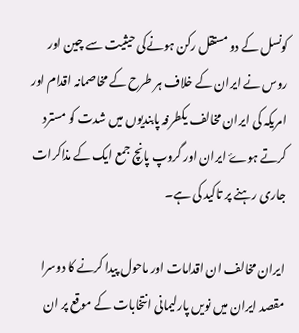کونسل کے دو مستقل رکن ہونےکی حیثیت سے چین اور روس نے ایران کے خلاف ہر طرح کے مخاصمانہ اقدام اور امریکہ کی ایران مخالف یکطرفہ پابندیوں میں شدت کو مسترد کرتے ہوۓ ایران اور گروپ پانچ جمع ایک کے مذاکرات جاری رہنے پر تاکید کی ہے۔

ایران مخالف ان اقدامات اور ماحول پیدا کرنے کا دوسرا مقصد ایران میں نویں پارلیمانی انتخابات کے موقع پر ان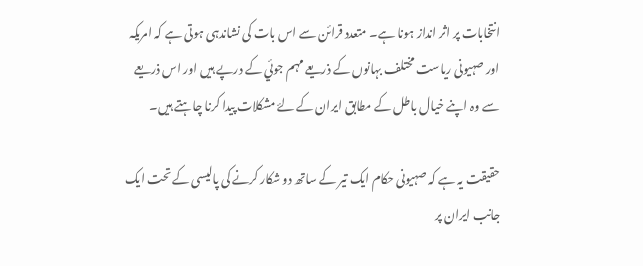انتخابات پر اثر انداز ہونا ہے۔ متعدد قرائن سے اس بات کی نشاندہی ہوتی ہے کہ امریکہ اور صہیونی ریاست مختلف بہانوں کے ذریعے مہم جوئي کے درپے ہیں اور اس ذریعے سے وہ اپنے خیال باطل کے مطابق ایران کے لۓ مشکلات پیدا کرنا چاہتے ہیں۔

حقیقت یہ ہے کہ صہیونی حکام ایک تیر کے ساتھ دو شکار کرنے کی پالیسی کے تحت ایک جانب ایران پر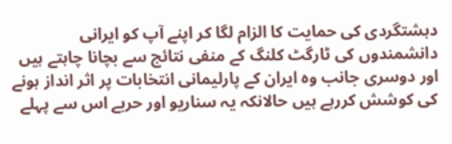دہشتگردی کی حمایت کا الزام لگا کر اپنے آپ کو ایرانی دانشمندوں کی ٹارگٹ کلنگ کے منفی نتائج سے بچانا چاہتے ہیں اور دوسری جانب وہ ایران کے پارلیمانی انتخابات پر اثر انداز ہونے کی کوشش کررہے ہیں حالانکہ یہ سناریو اور حربے اس سے پہلے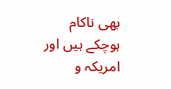بھی ناکام ہوچکے ہیں اور امریکہ و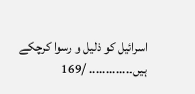اسرائيل کو ذلیل و رسوا کرچکے ہیں۔............ /169